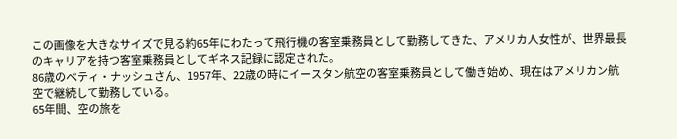この画像を大きなサイズで見る約65年にわたって飛行機の客室乗務員として勤務してきた、アメリカ人女性が、世界最長のキャリアを持つ客室乗務員としてギネス記録に認定された。
86歳のベティ・ナッシュさん、1957年、22歳の時にイースタン航空の客室乗務員として働き始め、現在はアメリカン航空で継続して勤務している。
65年間、空の旅を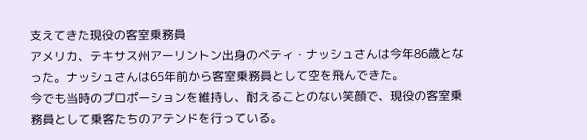支えてきた現役の客室乗務員
アメリカ、テキサス州アーリントン出身のベティ・ナッシュさんは今年86歳となった。ナッシュさんは65年前から客室乗務員として空を飛んできた。
今でも当時のプロポーションを維持し、耐えることのない笑顔で、現役の客室乗務員として乗客たちのアテンドを行っている。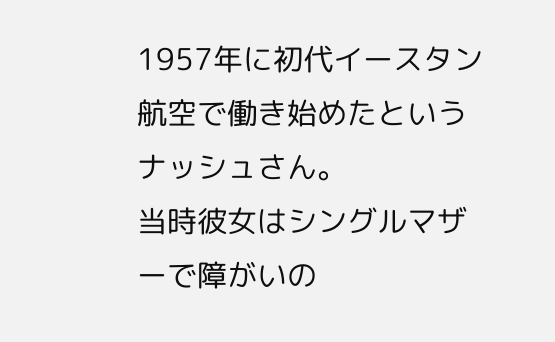1957年に初代イースタン航空で働き始めたというナッシュさん。
当時彼女はシングルマザーで障がいの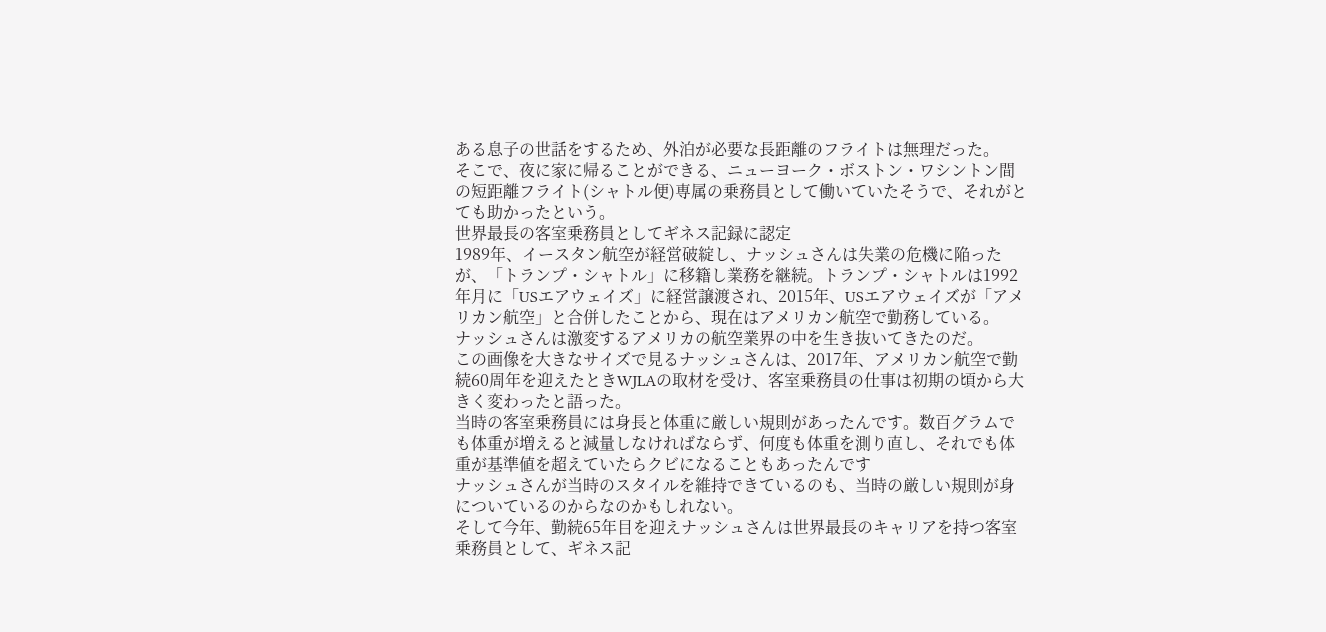ある息子の世話をするため、外泊が必要な長距離のフライトは無理だった。
そこで、夜に家に帰ることができる、ニューヨーク・ボストン・ワシントン間の短距離フライト(シャトル便)専属の乗務員として働いていたそうで、それがとても助かったという。
世界最長の客室乗務員としてギネス記録に認定
1989年、イースタン航空が経営破綻し、ナッシュさんは失業の危機に陥ったが、「トランプ・シャトル」に移籍し業務を継続。トランプ・シャトルは1992年月に「USエアウェイズ」に経営譲渡され、2015年、USエアウェイズが「アメリカン航空」と合併したことから、現在はアメリカン航空で勤務している。
ナッシュさんは激変するアメリカの航空業界の中を生き抜いてきたのだ。
この画像を大きなサイズで見るナッシュさんは、2017年、アメリカン航空で勤続60周年を迎えたときWJLAの取材を受け、客室乗務員の仕事は初期の頃から大きく変わったと語った。
当時の客室乗務員には身長と体重に厳しい規則があったんです。数百グラムでも体重が増えると減量しなければならず、何度も体重を測り直し、それでも体重が基準値を超えていたらクビになることもあったんです
ナッシュさんが当時のスタイルを維持できているのも、当時の厳しい規則が身についているのからなのかもしれない。
そして今年、勤続65年目を迎えナッシュさんは世界最長のキャリアを持つ客室乗務員として、ギネス記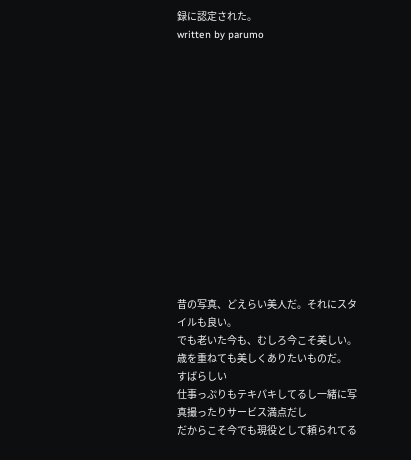録に認定された。
written by parumo














昔の写真、どえらい美人だ。それにスタイルも良い。
でも老いた今も、むしろ今こそ美しい。
歳を重ねても美しくありたいものだ。
すばらしい
仕事っぷりもテキパキしてるし一緒に写真撮ったりサービス満点だし
だからこそ今でも現役として頼られてる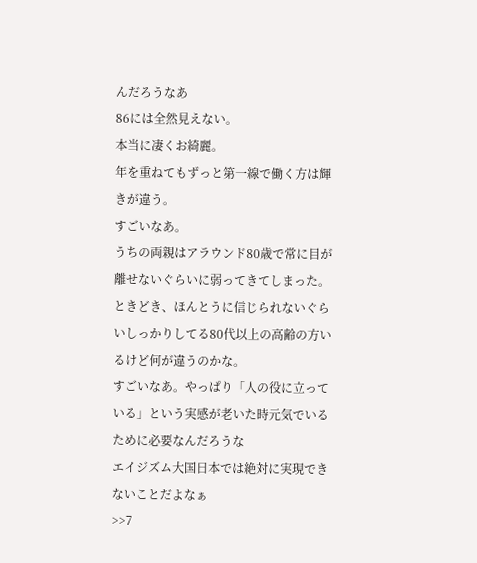んだろうなあ
86には全然見えない。
本当に凄くお綺麗。
年を重ねてもずっと第一線で働く方は輝きが違う。
すごいなあ。
うちの両親はアラウンド80歳で常に目が離せないぐらいに弱ってきてしまった。
ときどき、ほんとうに信じられないぐらいしっかりしてる80代以上の高齢の方いるけど何が違うのかな。
すごいなあ。やっぱり「人の役に立っている」という実感が老いた時元気でいるために必要なんだろうな
エイジズム大国日本では絶対に実現できないことだよなぁ
>>7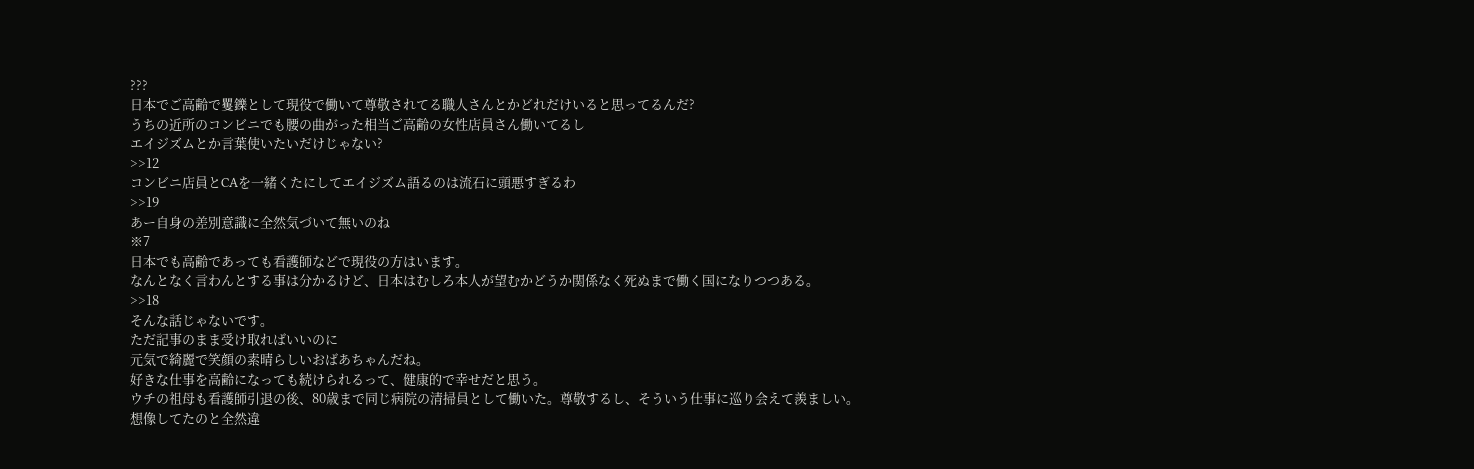???
日本でご高齢で矍鑠として現役で働いて尊敬されてる職人さんとかどれだけいると思ってるんだ?
うちの近所のコンビニでも腰の曲がった相当ご高齢の女性店員さん働いてるし
エイジズムとか言葉使いたいだけじゃない?
>>12
コンビニ店員とCAを一緒くたにしてエイジズム語るのは流石に頭悪すぎるわ
>>19
あー自身の差別意識に全然気づいて無いのね
※7
日本でも高齢であっても看護師などで現役の方はいます。
なんとなく言わんとする事は分かるけど、日本はむしろ本人が望むかどうか関係なく死ぬまで働く国になりつつある。
>>18
そんな話じゃないです。
ただ記事のまま受け取ればいいのに
元気で綺麗で笑顔の素晴らしいおばあちゃんだね。
好きな仕事を高齢になっても続けられるって、健康的で幸せだと思う。
ウチの祖母も看護師引退の後、80歳まで同じ病院の清掃員として働いた。尊敬するし、そういう仕事に巡り会えて羨ましい。
想像してたのと全然違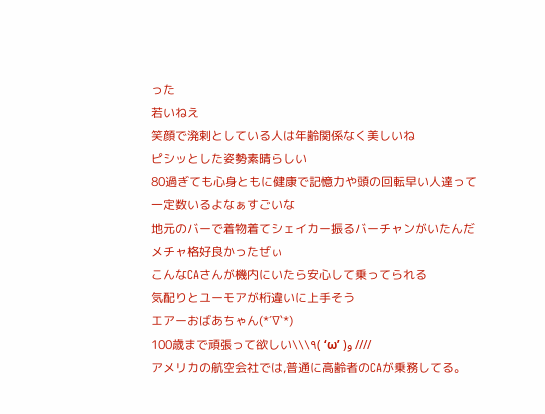った
若いねえ
笑顔で溌剌としている人は年齢関係なく美しいね
ピシッとした姿勢素晴らしい
80過ぎても心身ともに健康で記憶力や頭の回転早い人達って
一定数いるよなぁすごいな
地元のバーで着物着てシェイカー振るバーチャンがいたんだ
メチャ格好良かったぜぃ
こんなCAさんが機内にいたら安心して乗ってられる
気配りとユーモアが桁違いに上手そう
エアーおばあちゃん(*´∇`*)
100歳まで頑張って欲しい\\\٩( ‘ω’ )و ////
アメリカの航空会社では,普通に高齢者のCAが乗務してる。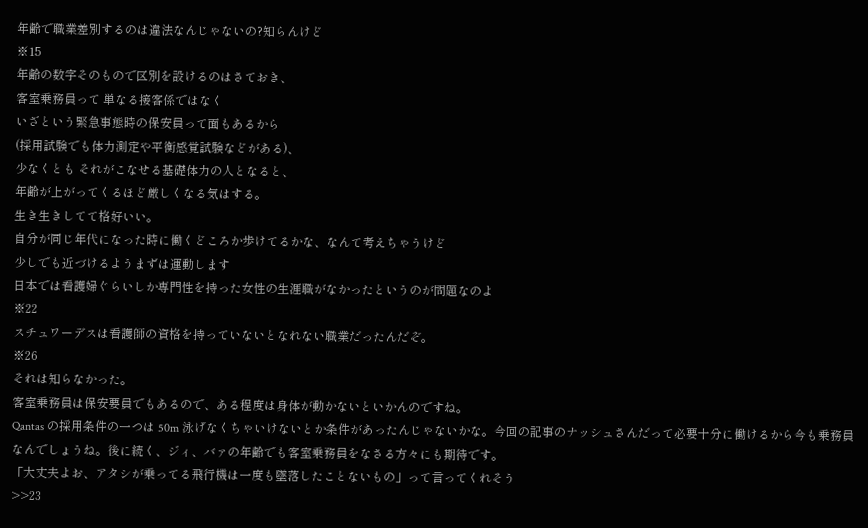年齢で職業差別するのは違法なんじゃないの?知らんけど
※15
年齢の数字そのもので区別を設けるのはさておき、
客室乗務員って 単なる接客係ではなく
いざという緊急事態時の保安員って面もあるから
(採用試験でも体力測定や平衡感覚試験などがある)、
少なくとも それがこなせる基礎体力の人となると、
年齢が上がってくるほど厳しくなる気はする。
生き生きしてて格好いい。
自分が同じ年代になった時に働くどころか歩けてるかな、なんて考えちゃうけど
少しでも近づけるようまずは運動します
日本では看護婦ぐらいしか専門性を持った女性の生涯職がなかったというのが問題なのよ
※22
スチュワーデスは看護師の資格を持っていないとなれない職業だったんだぞ。
※26
それは知らなかった。
客室乗務員は保安要員でもあるので、ある程度は身体が動かないといかんのですね。
Qantas の採用条件の一つは 50m 泳げなくちゃいけないとか条件があったんじゃないかな。今回の記事のナッシュさんだって必要十分に働けるから今も乗務員なんでしょうね。後に続く、ジィ、バァの年齢でも客室乗務員をなさる方々にも期待です。
「大丈夫よお、アタシが乗ってる飛行機は一度も墜落したことないもの」って言ってくれそう
>>23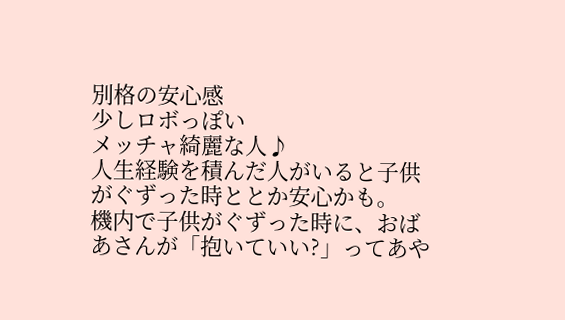別格の安心感
少しロボっぽい
メッチャ綺麗な人♪
人生経験を積んだ人がいると子供がぐずった時ととか安心かも。
機内で子供がぐずった時に、おばあさんが「抱いていい?」ってあや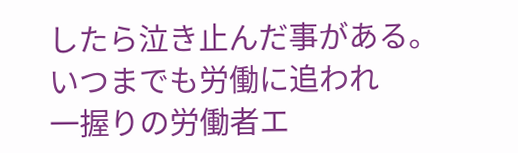したら泣き止んだ事がある。
いつまでも労働に追われ
一握りの労働者エ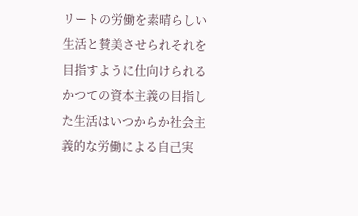リートの労働を素晴らしい生活と賛美させられそれを目指すように仕向けられる
かつての資本主義の目指した生活はいつからか社会主義的な労働による自己実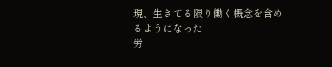現、生きてる限り働く概念を含めるようになった
労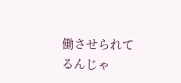働させられてるんじゃ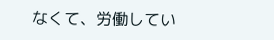なくて、労働してい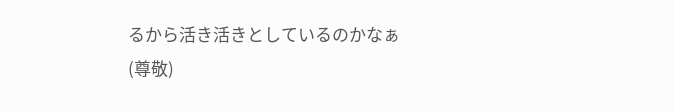るから活き活きとしているのかなぁ(尊敬)